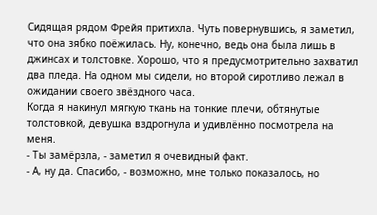Сидящая рядом Фрейя притихла. Чуть повернувшись, я заметил, что она зябко поёжилась. Ну, конечно, ведь она была лишь в джинсах и толстовке. Хорошо, что я предусмотрительно захватил два пледа. На одном мы сидели, но второй сиротливо лежал в ожидании своего звёздного часа.
Когда я накинул мягкую ткань на тонкие плечи, обтянутые толстовкой, девушка вздрогнула и удивлённо посмотрела на меня.
- Ты замёрзла, - заметил я очевидный факт.
- А, ну да. Спасибо, - возможно, мне только показалось, но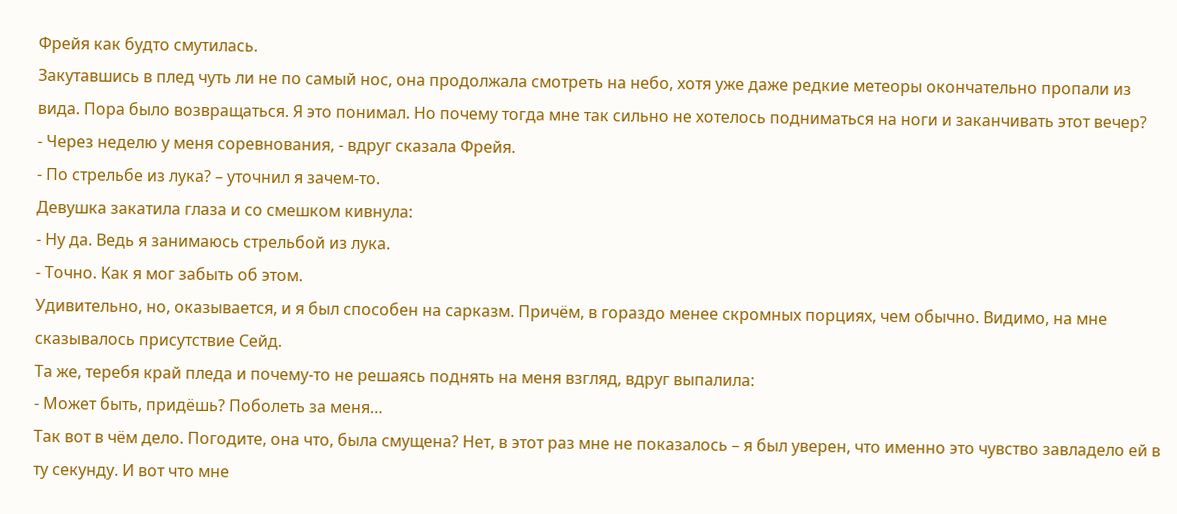Фрейя как будто смутилась.
Закутавшись в плед чуть ли не по самый нос, она продолжала смотреть на небо, хотя уже даже редкие метеоры окончательно пропали из вида. Пора было возвращаться. Я это понимал. Но почему тогда мне так сильно не хотелось подниматься на ноги и заканчивать этот вечер?
- Через неделю у меня соревнования, - вдруг сказала Фрейя.
- По стрельбе из лука? – уточнил я зачем-то.
Девушка закатила глаза и со смешком кивнула:
- Ну да. Ведь я занимаюсь стрельбой из лука.
- Точно. Как я мог забыть об этом.
Удивительно, но, оказывается, и я был способен на сарказм. Причём, в гораздо менее скромных порциях, чем обычно. Видимо, на мне сказывалось присутствие Сейд.
Та же, теребя край пледа и почему-то не решаясь поднять на меня взгляд, вдруг выпалила:
- Может быть, придёшь? Поболеть за меня…
Так вот в чём дело. Погодите, она что, была смущена? Нет, в этот раз мне не показалось – я был уверен, что именно это чувство завладело ей в ту секунду. И вот что мне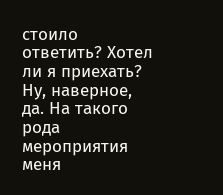стоило ответить? Хотел ли я приехать? Ну, наверное, да. На такого рода мероприятия меня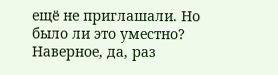ещё не приглашали. Но было ли это уместно? Наверное, да, раз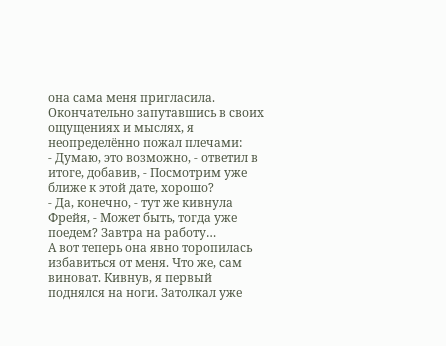она сама меня пригласила.
Окончательно запутавшись в своих ощущениях и мыслях, я неопределённо пожал плечами:
- Думаю, это возможно, - ответил в итоге, добавив, - Посмотрим уже ближе к этой дате, хорошо?
- Да, конечно, - тут же кивнула Фрейя, - Может быть, тогда уже поедем? Завтра на работу…
А вот теперь она явно торопилась избавиться от меня. Что же, сам виноват. Кивнув, я первый поднялся на ноги. Затолкал уже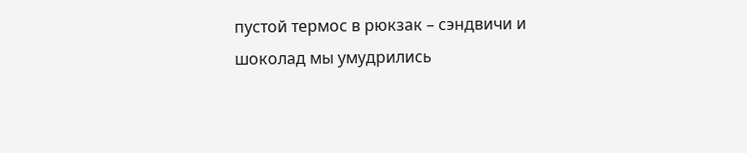пустой термос в рюкзак – сэндвичи и шоколад мы умудрились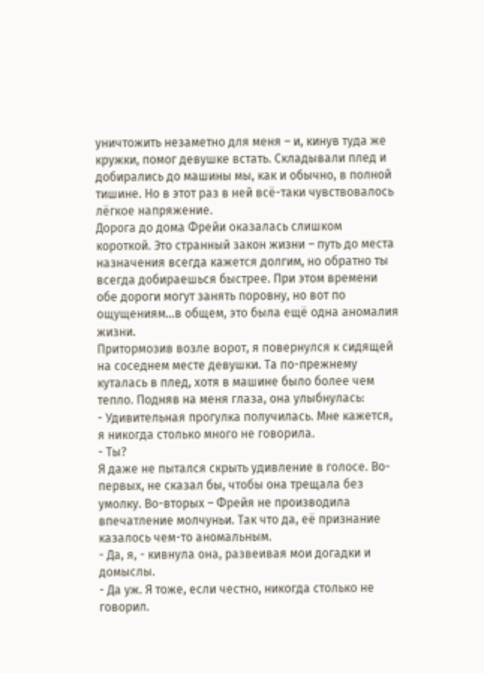уничтожить незаметно для меня – и, кинув туда же кружки, помог девушке встать. Складывали плед и добирались до машины мы, как и обычно, в полной тишине. Но в этот раз в ней всё-таки чувствовалось лёгкое напряжение.
Дорога до дома Фрейи оказалась слишком короткой. Это странный закон жизни – путь до места назначения всегда кажется долгим, но обратно ты всегда добираешься быстрее. При этом времени обе дороги могут занять поровну, но вот по ощущениям…в общем, это была ещё одна аномалия жизни.
Притормозив возле ворот, я повернулся к сидящей на соседнем месте девушки. Та по-прежнему куталась в плед, хотя в машине было более чем тепло. Подняв на меня глаза, она улыбнулась:
- Удивительная прогулка получилась. Мне кажется, я никогда столько много не говорила.
- Ты?
Я даже не пытался скрыть удивление в голосе. Во-первых, не сказал бы, чтобы она трещала без умолку. Во-вторых – Фрейя не производила впечатление молчуньи. Так что да, её признание казалось чем-то аномальным.
- Да, я, - кивнула она, развеивая мои догадки и домыслы.
- Да уж. Я тоже, если честно, никогда столько не говорил.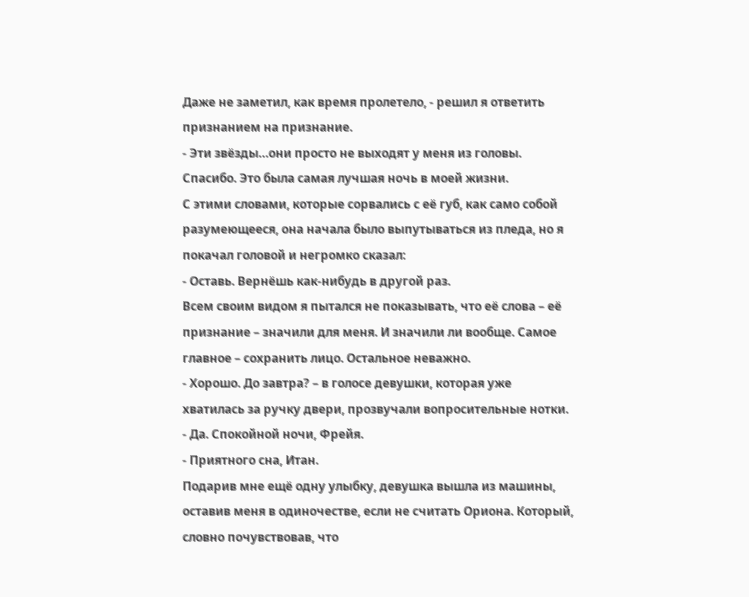Даже не заметил, как время пролетело, - решил я ответить признанием на признание.
- Эти звёзды…они просто не выходят у меня из головы. Спасибо. Это была самая лучшая ночь в моей жизни.
С этими словами, которые сорвались с её губ, как само собой разумеющееся, она начала было выпутываться из пледа, но я покачал головой и негромко сказал:
- Оставь. Вернёшь как-нибудь в другой раз.
Всем своим видом я пытался не показывать, что её слова – её признание – значили для меня. И значили ли вообще. Самое главное – сохранить лицо. Остальное неважно.
- Хорошо. До завтра? – в голосе девушки, которая уже хватилась за ручку двери, прозвучали вопросительные нотки.
- Да. Спокойной ночи, Фрейя.
- Приятного сна, Итан.
Подарив мне ещё одну улыбку, девушка вышла из машины, оставив меня в одиночестве, если не считать Ориона. Который, словно почувствовав, что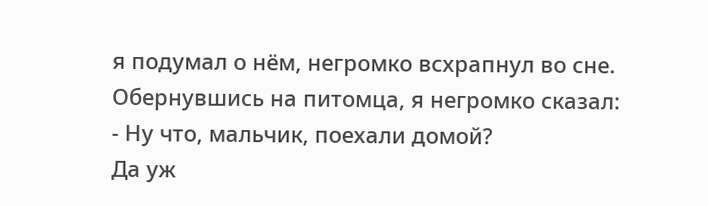я подумал о нём, негромко всхрапнул во сне. Обернувшись на питомца, я негромко сказал:
- Ну что, мальчик, поехали домой?
Да уж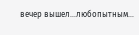вечер вышел…любопытным…